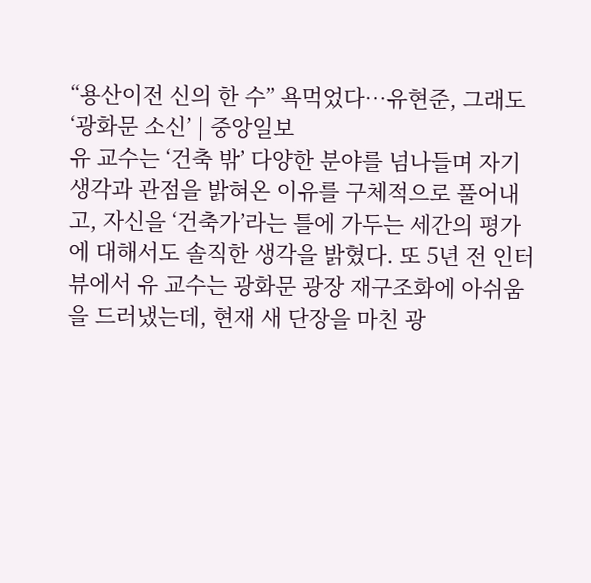“용산이전 신의 한 수” 욕먹었다…유현준, 그래도 ‘광화문 소신’ | 중앙일보
유 교수는 ‘건축 밖’ 다양한 분야를 넘나들며 자기 생각과 관점을 밝혀온 이유를 구체적으로 풀어내고, 자신을 ‘건축가’라는 틀에 가두는 세간의 평가에 대해서도 솔직한 생각을 밝혔다. 또 5년 전 인터뷰에서 유 교수는 광화문 광장 재구조화에 아쉬움을 드러냈는데, 현재 새 단장을 마친 광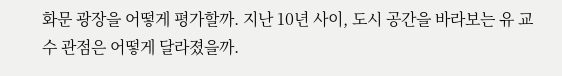화문 광장을 어떻게 평가할까. 지난 10년 사이, 도시 공간을 바라보는 유 교수 관점은 어떻게 달라졌을까.